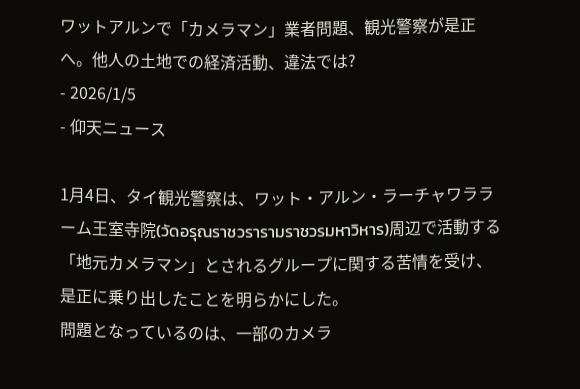ワットアルンで「カメラマン」業者問題、観光警察が是正へ。他人の土地での経済活動、違法では?
- 2026/1/5
- 仰天ニュース

1月4日、タイ観光警察は、ワット・アルン・ラーチャワララーム王室寺院(วัดอรุณราชวรารามราชวรมหาวิหาร)周辺で活動する「地元カメラマン」とされるグループに関する苦情を受け、是正に乗り出したことを明らかにした。
問題となっているのは、一部のカメラ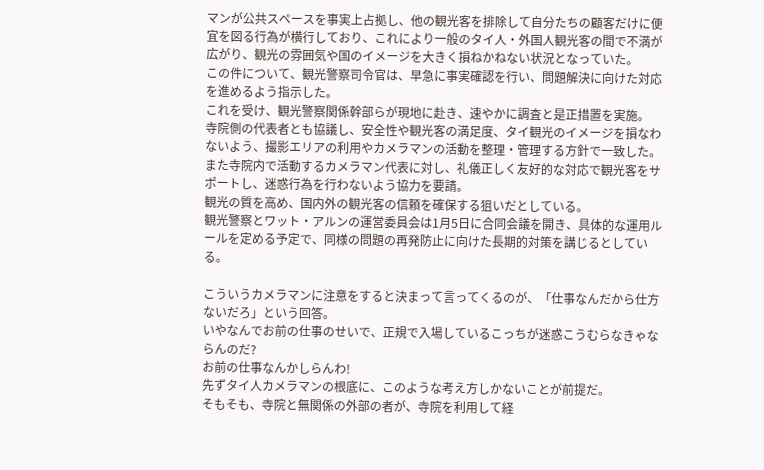マンが公共スペースを事実上占拠し、他の観光客を排除して自分たちの顧客だけに便宜を図る行為が横行しており、これにより一般のタイ人・外国人観光客の間で不満が広がり、観光の雰囲気や国のイメージを大きく損ねかねない状況となっていた。
この件について、観光警察司令官は、早急に事実確認を行い、問題解決に向けた対応を進めるよう指示した。
これを受け、観光警察関係幹部らが現地に赴き、速やかに調査と是正措置を実施。
寺院側の代表者とも協議し、安全性や観光客の満足度、タイ観光のイメージを損なわないよう、撮影エリアの利用やカメラマンの活動を整理・管理する方針で一致した。
また寺院内で活動するカメラマン代表に対し、礼儀正しく友好的な対応で観光客をサポートし、迷惑行為を行わないよう協力を要請。
観光の質を高め、国内外の観光客の信頼を確保する狙いだとしている。
観光警察とワット・アルンの運営委員会は1月5日に合同会議を開き、具体的な運用ルールを定める予定で、同様の問題の再発防止に向けた長期的対策を講じるとしている。

こういうカメラマンに注意をすると決まって言ってくるのが、「仕事なんだから仕方ないだろ」という回答。
いやなんでお前の仕事のせいで、正規で入場しているこっちが迷惑こうむらなきゃならんのだ?
お前の仕事なんかしらんわ!
先ずタイ人カメラマンの根底に、このような考え方しかないことが前提だ。
そもそも、寺院と無関係の外部の者が、寺院を利用して経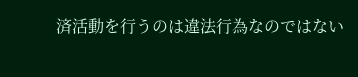済活動を行うのは違法行為なのではない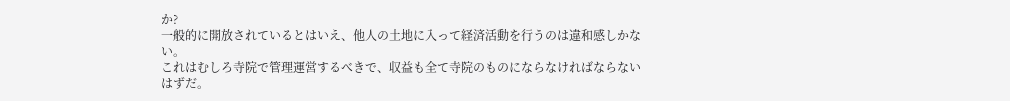か?
一般的に開放されているとはいえ、他人の土地に入って経済活動を行うのは違和感しかない。
これはむしろ寺院で管理運営するべきで、収益も全て寺院のものにならなければならないはずだ。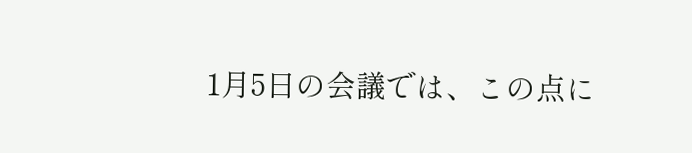1月5日の会議では、この点に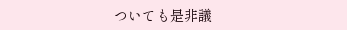ついても是非議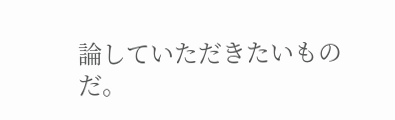論していただきたいものだ。